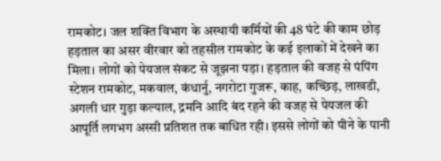रामकोट। जल शक्ति विभाग के अस्थायी कर्मियों की 48 घंटे की काम छोड़ हड़ताल का असर वीरवार को तहसील रामकोट के कई इलाकों में देखने का मिला। लोगों को पेयजल संकट से जूझना पड़ा। हड़ताल की वजह से पंपिंग स्टेशन रामकोट, मकवाल, कंधार्नु, नगरोटा गुजरू, काह, कच्छिड़, लाखडी, अगली धार गुड़ा कल्याल, द्रमनि आदि बंद रहने की वजह से पेयजल की आपूर्ति लगभग अस्सी प्रतिशत तक बाधित रही। इससे लोगों को पीने के पानी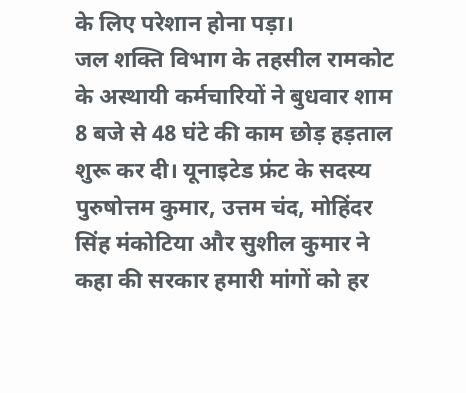के लिए परेशान होना पड़ा।
जल शक्ति विभाग के तहसील रामकोट के अस्थायी कर्मचारियों ने बुधवार शाम 8 बजे से 48 घंटे की काम छोड़ हड़ताल शुरू कर दी। यूनाइटेड फ्रंट के सदस्य पुरुषोत्तम कुमार, उत्तम चंद, मोहिंदर सिंह मंकोटिया और सुशील कुमार ने कहा की सरकार हमारी मांगों को हर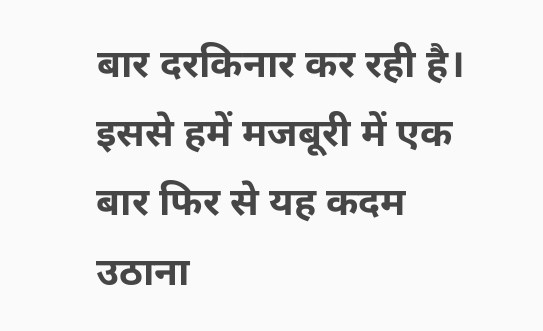बार दरकिनार कर रही है। इससे हमें मजबूरी में एक बार फिर से यह कदम उठाना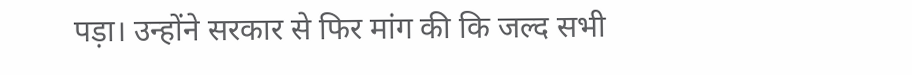पड़ा। उन्होंने सरकार से फिर मांग की कि जल्द सभी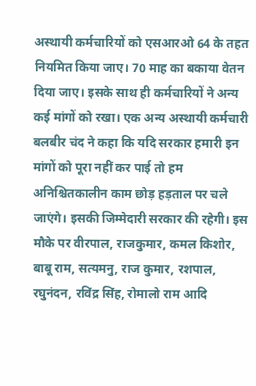अस्थायी कर्मचारियों को एसआरओ 64 के तहत नियमित किया जाए। 70 माह का बकाया वेतन दिया जाए। इसके साथ ही कर्मचारियों ने अन्य कई मांगों को रखा। एक अन्य अस्थायी कर्मचारी बलबीर चंद ने कहा कि यदि सरकार हमारी इन मांगों को पूरा नहीं कर पाई तो हम अनिश्चितकालीन काम छोड़ हड़ताल पर चले जाएंगे। इसकी जिम्मेदारी सरकार की रहेगी। इस मौके पर वीरपाल, राजकुमार, कमल किशोर, बाबू राम, सत्यमनु, राज कुमार, रशपाल, रघुनंदन, रविंद्र सिंह, रोमालो राम आदि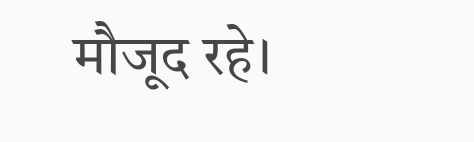मौजूद रहे।